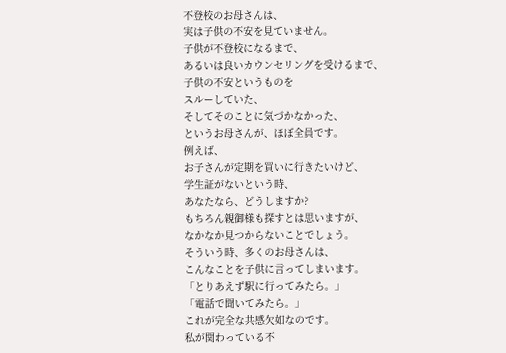不登校のお母さんは、
実は子供の不安を見ていません。
子供が不登校になるまで、
あるいは良いカウンセリングを受けるまで、
子供の不安というものを
スルーしていた、
そしてそのことに気づかなかった、
というお母さんが、ほぼ全員です。
例えば、
お子さんが定期を買いに行きたいけど、
学生証がないという時、
あなたなら、どうしますか?
もちろん親御様も探すとは思いますが、
なかなか見つからないことでしょう。
そういう時、多くのお母さんは、
こんなことを子供に言ってしまいます。
「とりあえず駅に行ってみたら。」
「電話で聞いてみたら。」
これが完全な共感欠如なのです。
私が関わっている不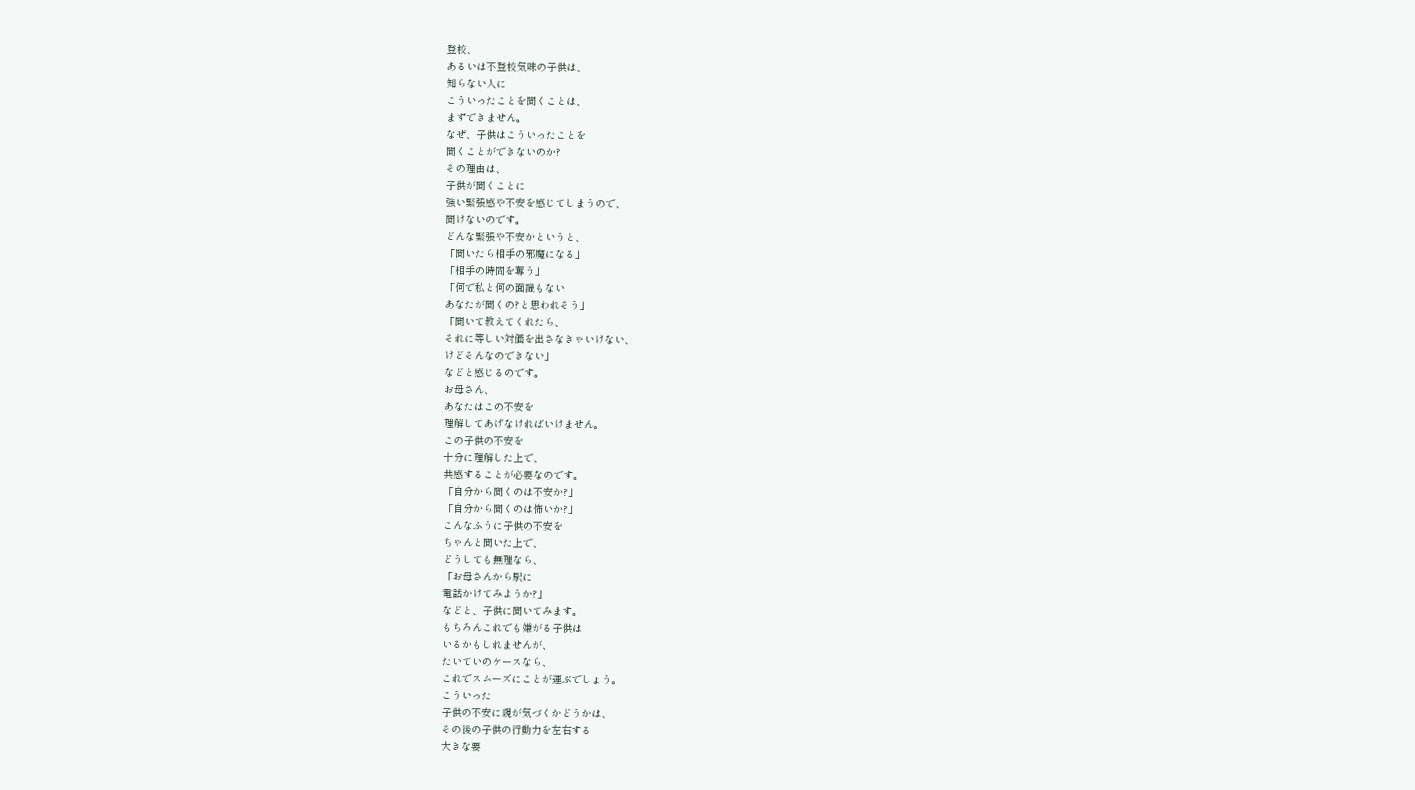登校、
あるいは不登校気味の子供は、
知らない人に
こういったことを聞くことは、
まずできません。
なぜ、子供はこういったことを
聞くことができないのか?
その理由は、
子供が聞くことに
強い緊張感や不安を感じてしまうので、
聞けないのです。
どんな緊張や不安かというと、
「聞いたら相手の邪魔になる」
「相手の時間を奪う」
「何で私と何の面識もない
あなたが聞くの?と思われそう」
「聞いて教えてくれたら、
それに等しい対価を出さなきゃいけない、
けどそんなのできない」
などと感じるのです。
お母さん、
あなたはこの不安を
理解してあげなければいけません。
この子供の不安を
十分に理解した上で、
共感することが必要なのです。
「自分から聞くのは不安か?」
「自分から聞くのは怖いか?」
こんなふうに子供の不安を
ちゃんと聞いた上で、
どうしても無理なら、
「お母さんから駅に
電話かけてみようか?」
などと、子供に聞いてみます。
もちろんこれでも嫌がる子供は
いるかもしれませんが、
たいていのケースなら、
これでスムーズにことが運ぶでしょう。
こういった
子供の不安に親が気づくかどうかは、
その後の子供の行動力を左右する
大きな要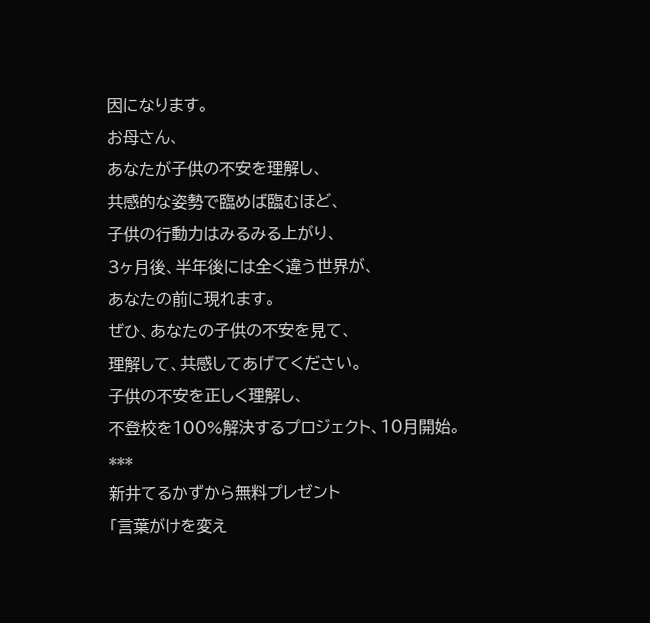因になります。
お母さん、
あなたが子供の不安を理解し、
共感的な姿勢で臨めば臨むほど、
子供の行動力はみるみる上がり、
3ヶ月後、半年後には全く違う世界が、
あなたの前に現れます。
ぜひ、あなたの子供の不安を見て、
理解して、共感してあげてください。
子供の不安を正しく理解し、
不登校を100%解決するプロジェクト、10月開始。
***
新井てるかずから無料プレゼント
「言葉がけを変え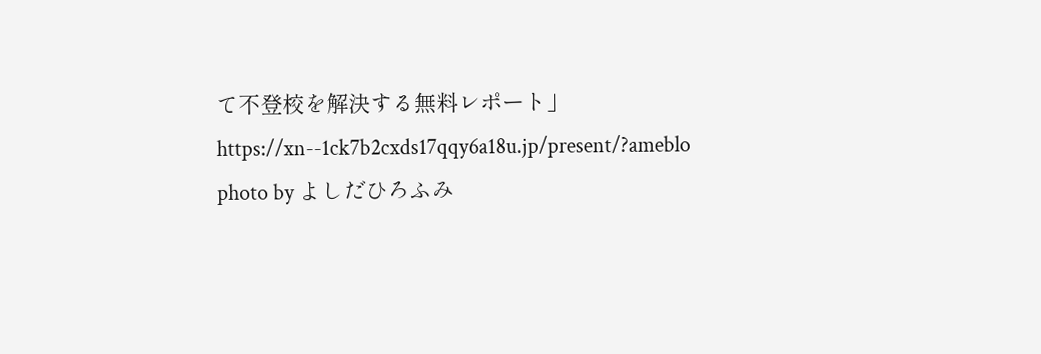て不登校を解決する無料レポート」
https://xn--1ck7b2cxds17qqy6a18u.jp/present/?ameblo
photo by よしだひろふみ